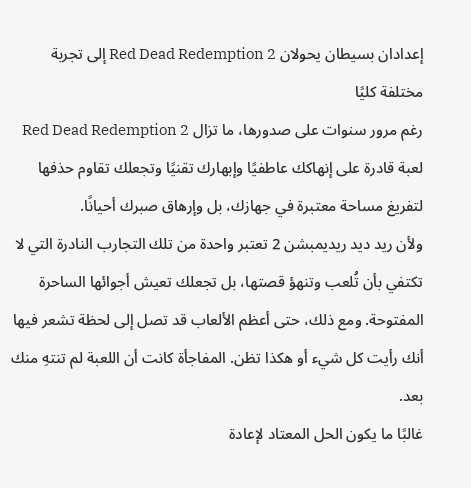إعدادان بسيطان يحولان Red Dead Redemption 2 إلى تجربة مختلفة كليًا
رغم مرور سنوات على صدورها، ما تزال Red Dead Redemption 2 لعبة قادرة على إنهاكك عاطفيًا وإبهارك تقنيًا وتجعلك تقاوم حذفها لتفريغ مساحة معتبرة في جهازك، بل وإرهاق صبرك أحيانًا.
ولأن ريد ديد ريديمبشن 2 تعتبر واحدة من تلك التجارب النادرة التي لا تكتفي بأن تُلعب وتنهؤ قصتها، بل تجعلك تعيش أجوائها الساحرة المفتوحة. ومع ذلك، حتى أعظم الألعاب قد تصل إلى لحظة تشعر فيها أنك رأيت كل شيء أو هكذا تظن. المفاجأة كانت أن اللعبة لم تنتهِ منك بعد.
غالبًا ما يكون الحل المعتاد لإعادة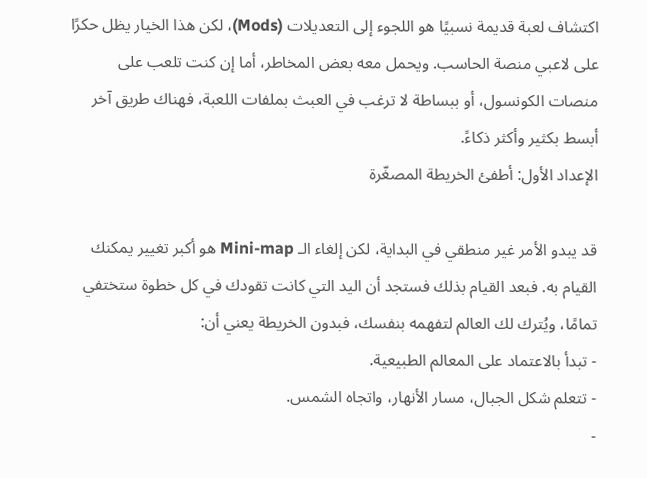اكتشاف لعبة قديمة نسبيًا هو اللجوء إلى التعديلات (Mods)، لكن هذا الخيار يظل حكرًا على لاعبي منصة الحاسب. ويحمل معه بعض المخاطر، أما إن كنت تلعب على منصات الكونسول، أو ببساطة لا ترغب في العبث بملفات اللعبة، فهناك طريق آخر أبسط بكثير وأكثر ذكاءً.
الإعداد الأول: أطفئ الخريطة المصغّرة

قد يبدو الأمر غير منطقي في البداية، لكن إلغاء الـ Mini-map هو أكبر تغيير يمكنك القيام به. فبعد القيام بذلك فستجد أن اليد التي كانت تقودك في كل خطوة ستختفي تمامًا، ويُترك لك العالم لتفهمه بنفسك، فبدون الخريطة يعني أن:
- تبدأ بالاعتماد على المعالم الطبيعية.
- تتعلم شكل الجبال، مسار الأنهار، واتجاه الشمس.
-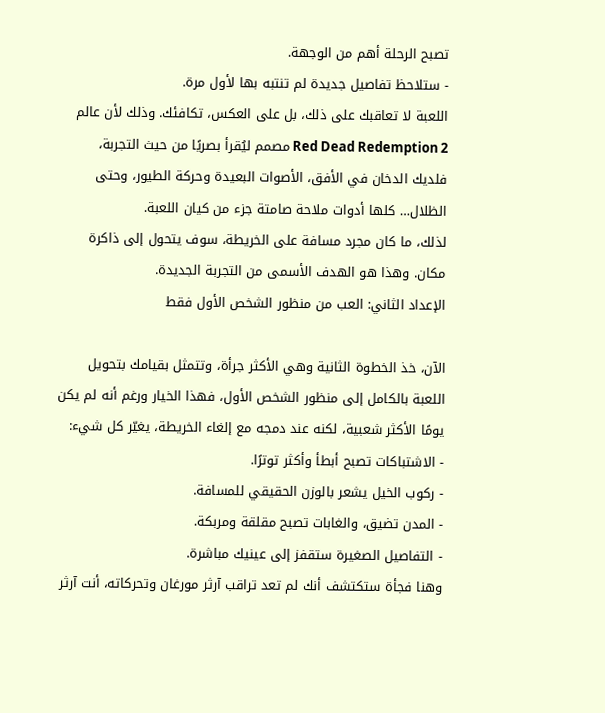تصبح الرحلة أهم من الوجهة.
- ستلاحظ تفاصيل جديدة لم تنتبه بها لأول مرة.
اللعبة لا تعاقبك على ذلك، بل على العكس، تكافئك. وذلك لأن عالم Red Dead Redemption 2 مصمم ليُقرأ بصريًا من حيث التجربة، فلديك الدخان في الأفق، الأصوات البعيدة وحركة الطيور، وحتى الظلال… كلها أدوات ملاحة صامتة جزء من كيان اللعبة.
لذلك، ما كان مجرد مسافة على الخريطة، سوف يتحول إلى ذاكرة مكان. وهذا هو الهدف الأسمى من التجربة الجديدة.
الإعداد الثاني: العب من منظور الشخص الأول فقط

الآن، خذ الخطوة الثانية وهي الأكثر جرأة، وتتمثل بقيامك بتحويل اللعبة بالكامل إلى منظور الشخص الأول، فهذا الخيار ورغم أنه لم يكن يومًا الأكثر شعبية، لكنه عند دمجه مع إلغاء الخريطة، يغيّر كل شيء:
- الاشتباكات تصبح أبطأ وأكثر توترًا.
- ركوب الخيل يشعر بالوزن الحقيقي للمسافة.
- المدن تضيق، والغابات تصبح مقلقة ومربكة.
- التفاصيل الصغيرة ستقفز إلى عينيك مباشرة.
وهنا فجأة ستكتشف أنك لم تعد تراقب آرثر مورغان وتحركاته، أنت آرثر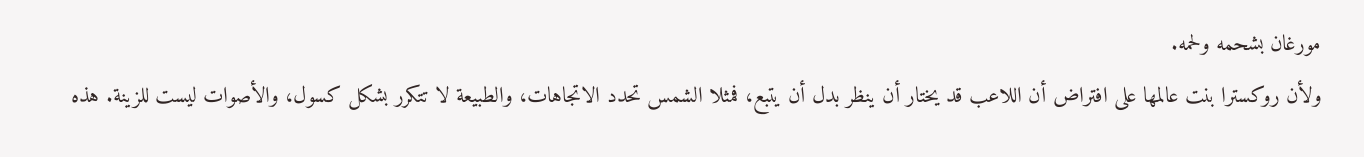مورغان بشحمه ولحمه.
ولأن روكسترا بنت عالمها على افتراض أن اللاعب قد يختار أن ينظر بدل أن يتبع، فمثلا الشمس تحدد الاتجاهات، والطبيعة لا تتكرر بشكل كسول، والأصوات ليست للزينة. هذه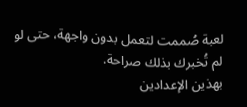لعبة صُممت لتعمل بدون واجهة، حتى لو لم تُخبرك بذلك صراحة.
بهذين الإعدادين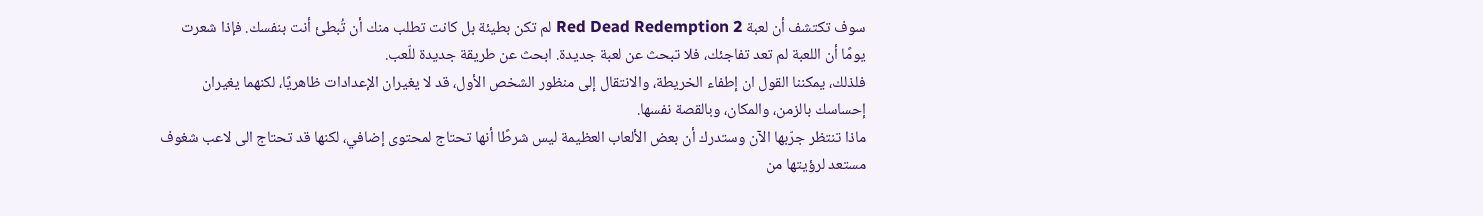سوف تكتشف أن لعبة Red Dead Redemption 2 لم تكن بطيئة بل كانت تطلب منك أن تُبطئ أنت بنفسك. فإذا شعرت يومًا أن اللعبة لم تعد تفاجئك، فلا تبحث عن لعبة جديدة. ابحث عن طريقة جديدة للّعب.
فلذلك، يمكننا القول ان إطفاء الخريطة، والانتقال إلى منظور الشخص الأول، قد لا يغيران الإعدادات ظاهريًا، لكنهما يغيران إحساسك بالزمن، والمكان، وبالقصة نفسها.
ماذا تنتظر جرّبها الآن وستدرك أن بعض الألعاب العظيمة ليس شرطًا أنها تحتاج لمحتوى إضافي، لكنها قد تحتاج الى لاعب شغوف مستعد لرؤيتها من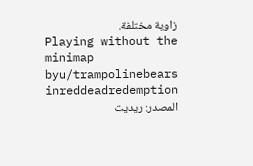زاوية مختلفة.
Playing without the minimap
byu/trampolinebears inreddeadredemption
المصدر: ريديت